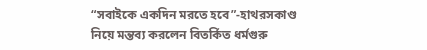“সবাইকে একদিন মরতে হবে”-হাথরসকাণ্ড নিয়ে মন্তব্য করলেন বিতর্কিত ধর্মগুরু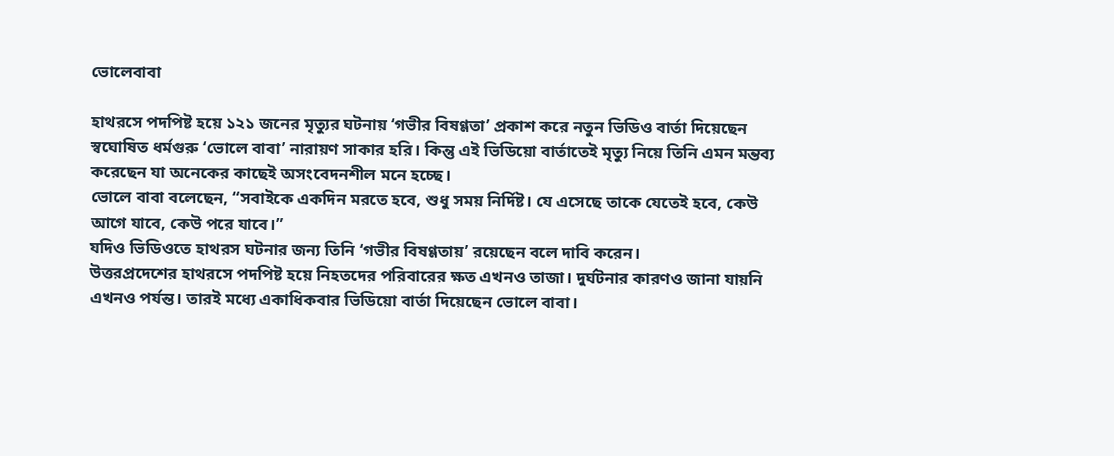ভোলেবাবা

হাথরসে পদপিষ্ট হয়ে ১২১ জনের মৃত্যুর ঘটনায় ‘গভীর বিষণ্ণতা’ প্রকাশ করে নতুন ভিডিও বার্তা দিয়েছেন স্বঘোষিত ধর্মগুরু ‘ভোলে বাবা’ নারায়ণ সাকার হরি। কিন্তু এই ভিডিয়ো বার্তাতেই মৃত্যু নিয়ে তিনি এমন মন্তব্য করেছেন যা অনেকের কাছেই অসংবেদনশীল মনে হচ্ছে।
ভোলে বাবা বলেছেন, “সবাইকে একদিন মরতে হবে, শুধু সময় নির্দিষ্ট। যে এসেছে তাকে যেতেই হবে, কেউ আগে যাবে, কেউ পরে যাবে।”
যদিও ভিডিওতে হাথরস ঘটনার জন্য তিনি ‘গভীর বিষণ্ণতায়’ রয়েছেন বলে দাবি করেন।
উত্তরপ্রদেশের হাথরসে পদপিষ্ট হয়ে নিহতদের পরিবারের ক্ষত এখনও তাজা। দুর্ঘটনার কারণও জানা যায়নি এখনও পর্যন্ত। তারই মধ্যে একাধিকবার ভিডিয়ো বার্তা দিয়েছেন ভোলে বাবা।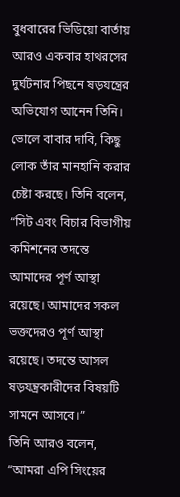বুধবারের ভিডিয়ো বার্তায় আরও একবার হাথরসের দুর্ঘটনার পিছনে ষড়যন্ত্রের অভিযোগ আনেন তিনি।
ভোলে বাবার দাবি, কিছু লোক তাঁর মানহানি করার চেষ্টা করছে। তিনি বলেন, “সিট এবং বিচার বিভাগীয় কমিশনের তদন্তে আমাদের পূর্ণ আস্থা রয়েছে। আমাদের সকল ভক্তদেরও পূর্ণ আস্থা রয়েছে। তদন্তে আসল ষড়যন্ত্রকারীদের বিষয়টি সামনে আসবে।”
তিনি আরও বলেন, “আমরা এপি সিংয়ের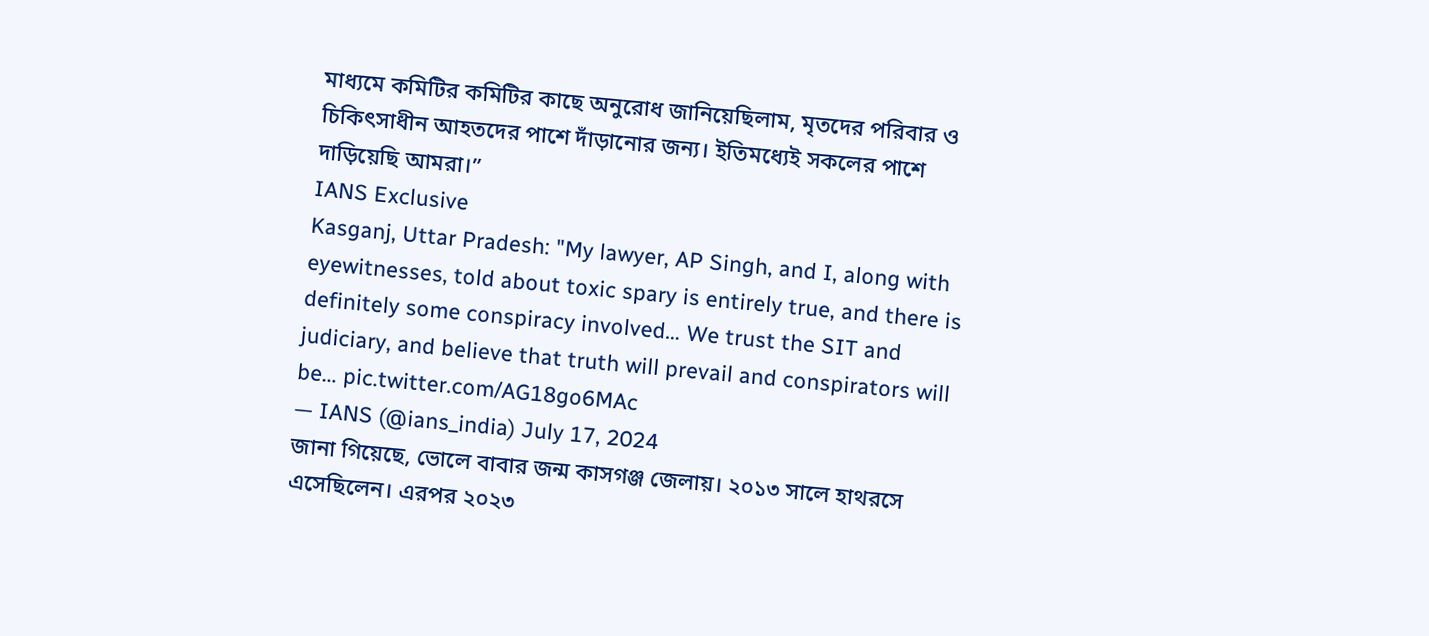মাধ্যমে কমিটির কমিটির কাছে অনুরোধ জানিয়েছিলাম, মৃতদের পরিবার ও চিকিৎসাধীন আহতদের পাশে দাঁড়ানোর জন্য। ইতিমধ্যেই সকলের পাশে দাড়িয়েছি আমরা।”
IANS Exclusive
Kasganj, Uttar Pradesh: "My lawyer, AP Singh, and I, along with eyewitnesses, told about toxic spary is entirely true, and there is definitely some conspiracy involved… We trust the SIT and judiciary, and believe that truth will prevail and conspirators will be… pic.twitter.com/AG18go6MAc
— IANS (@ians_india) July 17, 2024
জানা গিয়েছে, ভোলে বাবার জন্ম কাসগঞ্জ জেলায়। ২০১৩ সালে হাথরসে এসেছিলেন। এরপর ২০২৩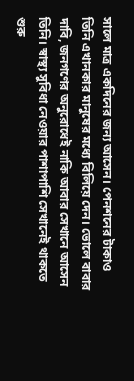সালে মাত্র একদিনের জন্য আসেন। পেনশনের টাকাও তিনি এখানকার মানুষের মধ্যে বিলিয়ে দেন। ভোলে বাবার দাবি, জনগণের অনুরোধেই নাকি আবার সেখানে আসেন তিনি। স্বাস্থ্য সুবিধা নেওয়ার পাশাপাশি সেখানেই থাকতে শুরু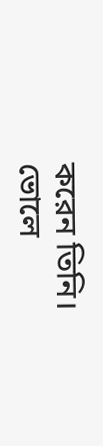করেন তিনি।
ভোলে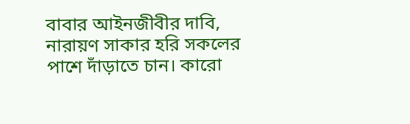বাবার আইনজীবীর দাবি, নারায়ণ সাকার হরি সকলের পাশে দাঁড়াতে চান। কারো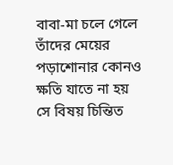বাবা-মা চলে গেলে তাঁদের মেয়ের পড়াশোনার কোনও ক্ষতি যাতে না হয় সে বিষয় চিন্তিত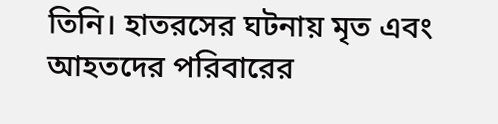তিনি। হাতরসের ঘটনায় মৃত এবং আহতদের পরিবারের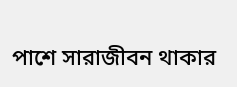পাশে সারাজীবন থাকার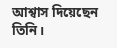আশ্বাস দিয়েছেন তিনি।